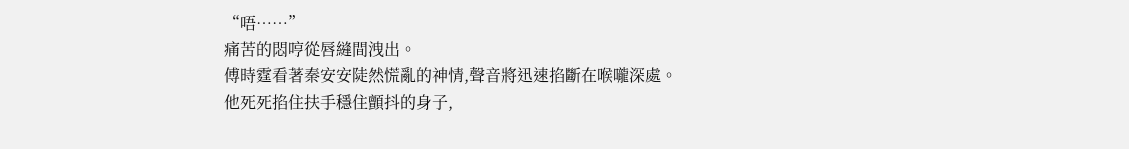“唔……”
痛苦的悶哼從唇縫間洩出。
傅時霆看著秦安安陡然慌亂的神情,聲音將迅速掐斷在喉嚨深處。
他死死掐住扶手穩住顫抖的身子,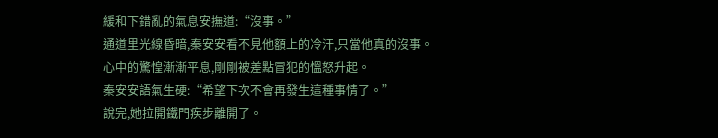緩和下錯亂的氣息安撫道:“沒事。”
通道里光線昏暗,秦安安看不見他額上的冷汗,只當他真的沒事。
心中的驚惶漸漸平息,剛剛被差點冒犯的慍怒升起。
秦安安語氣生硬:“希望下次不會再發生這種事情了。”
說完,她拉開鐵門疾步離開了。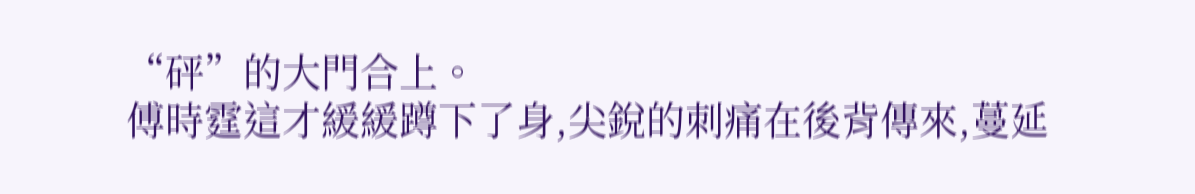“砰”的大門合上。
傅時霆這才緩緩蹲下了身,尖銳的刺痛在後背傳來,蔓延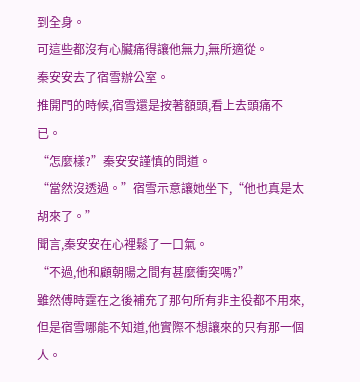到全身。
可這些都沒有心臟痛得讓他無力,無所適從。
秦安安去了宿雪辦公室。
推開門的時候,宿雪還是按著額頭,看上去頭痛不已。
“怎麼樣?”秦安安謹慎的問道。
“當然沒透過。”宿雪示意讓她坐下,“他也真是太胡來了。”
聞言,秦安安在心裡鬆了一口氣。
“不過,他和顧朝陽之間有甚麼衝突嗎?”
雖然傅時霆在之後補充了那句所有非主役都不用來,但是宿雪哪能不知道,他實際不想讓來的只有那一個人。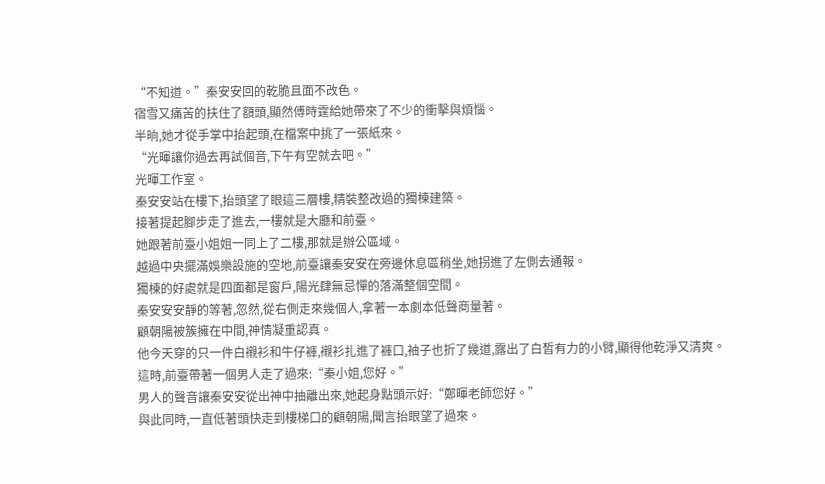“不知道。”秦安安回的乾脆且面不改色。
宿雪又痛苦的扶住了額頭,顯然傅時霆給她帶來了不少的衝擊與煩惱。
半晌,她才從手掌中抬起頭,在檔案中挑了一張紙來。
“光暉讓你過去再試個音,下午有空就去吧。”
光暉工作室。
秦安安站在樓下,抬頭望了眼這三層樓,精裝整改過的獨棟建築。
接著提起腳步走了進去,一樓就是大廳和前臺。
她跟著前臺小姐姐一同上了二樓,那就是辦公區域。
越過中央擺滿娛樂設施的空地,前臺讓秦安安在旁邊休息區稍坐,她拐進了左側去通報。
獨棟的好處就是四面都是窗戶,陽光肆無忌憚的落滿整個空間。
秦安安安靜的等著,忽然,從右側走來幾個人,拿著一本劇本低聲商量著。
顧朝陽被簇擁在中間,神情凝重認真。
他今天穿的只一件白襯衫和牛仔褲,襯衫扎進了褲口,袖子也折了幾道,露出了白皙有力的小臂,顯得他乾淨又清爽。
這時,前臺帶著一個男人走了過來:“秦小姐,您好。”
男人的聲音讓秦安安從出神中抽離出來,她起身點頭示好:“鄭暉老師您好。”
與此同時,一直低著頭快走到樓梯口的顧朝陽,聞言抬眼望了過來。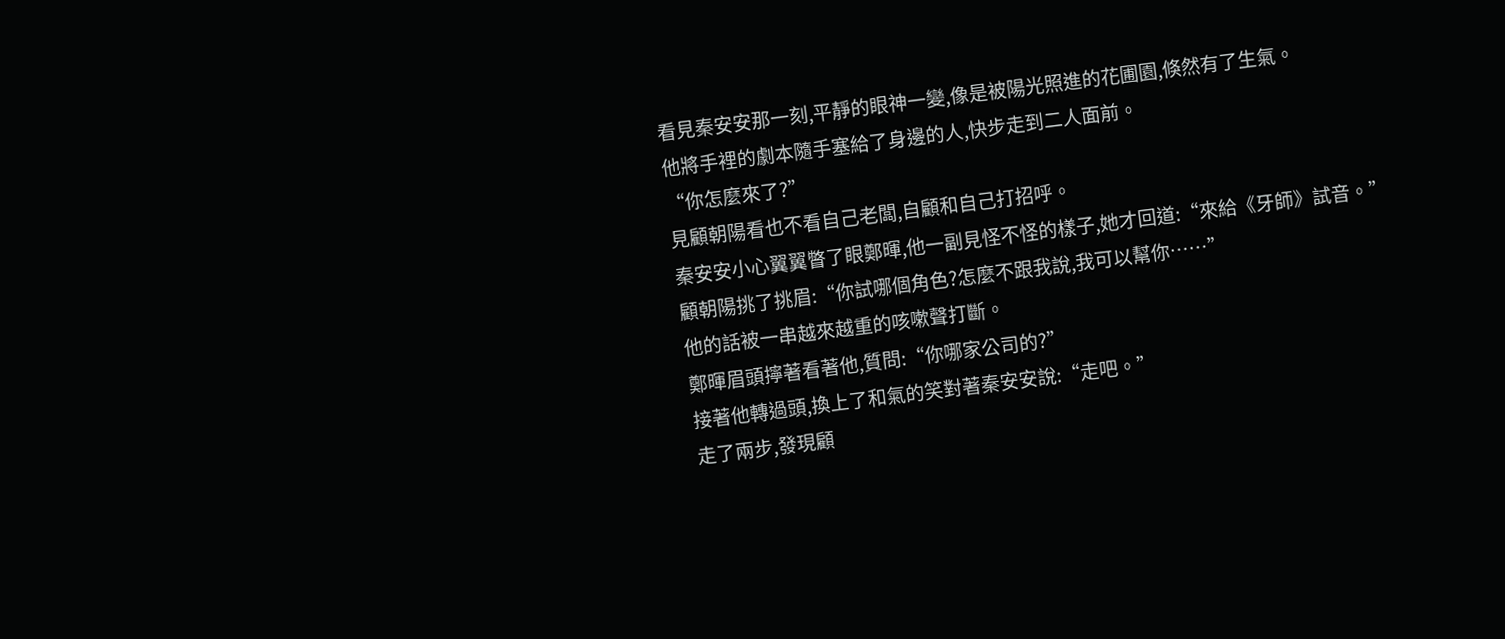看見秦安安那一刻,平靜的眼神一變,像是被陽光照進的花圃園,倏然有了生氣。
他將手裡的劇本隨手塞給了身邊的人,快步走到二人面前。
“你怎麼來了?”
見顧朝陽看也不看自己老闆,自顧和自己打招呼。
秦安安小心翼翼瞥了眼鄭暉,他一副見怪不怪的樣子,她才回道:“來給《牙師》試音。”
顧朝陽挑了挑眉:“你試哪個角色?怎麼不跟我說,我可以幫你……”
他的話被一串越來越重的咳嗽聲打斷。
鄭暉眉頭擰著看著他,質問:“你哪家公司的?”
接著他轉過頭,換上了和氣的笑對著秦安安說:“走吧。”
走了兩步,發現顧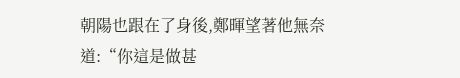朝陽也跟在了身後,鄭暉望著他無奈道:“你這是做甚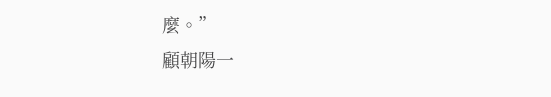麼。”
顧朝陽一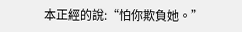本正經的說:“怕你欺負她。”